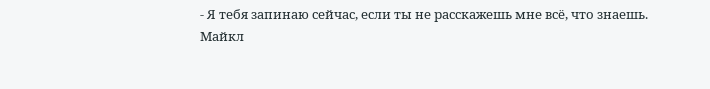- Я тебя запинаю сейчас, если ты не расскажешь мне всё, что знаешь.
Майкл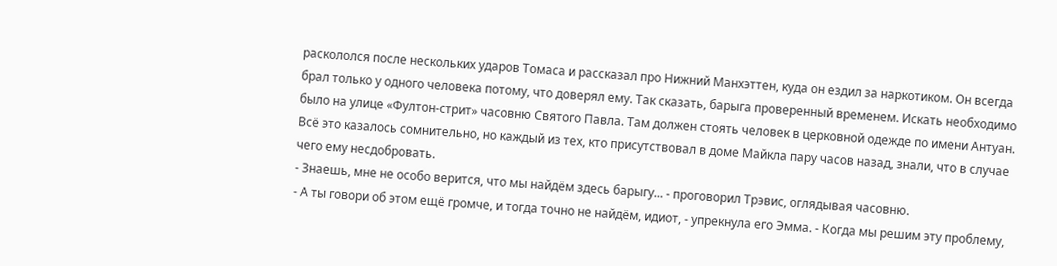раскололся после нескольких ударов Томаса и рассказал про Нижний Манхэттен, куда он ездил за наркотиком. Он всегда брал только у одного человека потому, что доверял ему. Так сказать, барыга проверенный временем. Искать необходимо было на улице «Фултон-стрит» часовню Святого Павла. Там должен стоять человек в церковной одежде по имени Антуан.
Всё это казалось сомнительно, но каждый из тех, кто присутствовал в доме Майкла пару часов назад, знали, что в случае чего ему несдобровать.
- Знаешь, мне не особо верится, что мы найдём здесь барыгу... - проговорил Трэвис, оглядывая часовню.
- А ты говори об этом ещё громче, и тогда точно не найдём, идиот, - упрекнула его Эмма. - Когда мы решим эту проблему,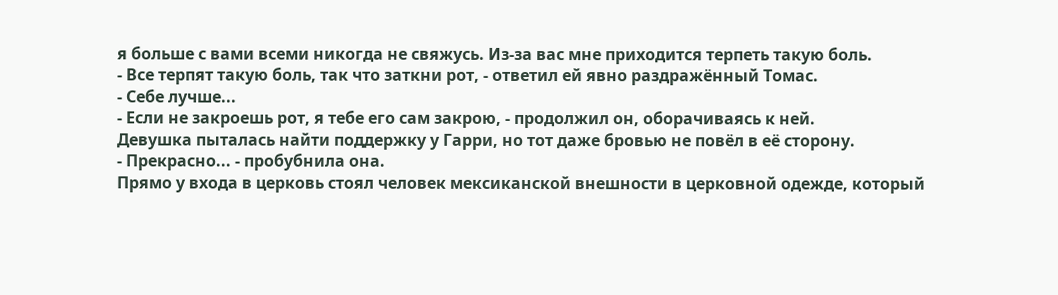я больше с вами всеми никогда не свяжусь. Из-за вас мне приходится терпеть такую боль.
- Все терпят такую боль, так что заткни рот, - ответил ей явно раздражённый Томас.
- Себе лучше...
- Если не закроешь рот, я тебе его сам закрою, - продолжил он, оборачиваясь к ней.
Девушка пыталась найти поддержку у Гарри, но тот даже бровью не повёл в её сторону.
- Прекрасно... - пробубнила она.
Прямо у входа в церковь стоял человек мексиканской внешности в церковной одежде, который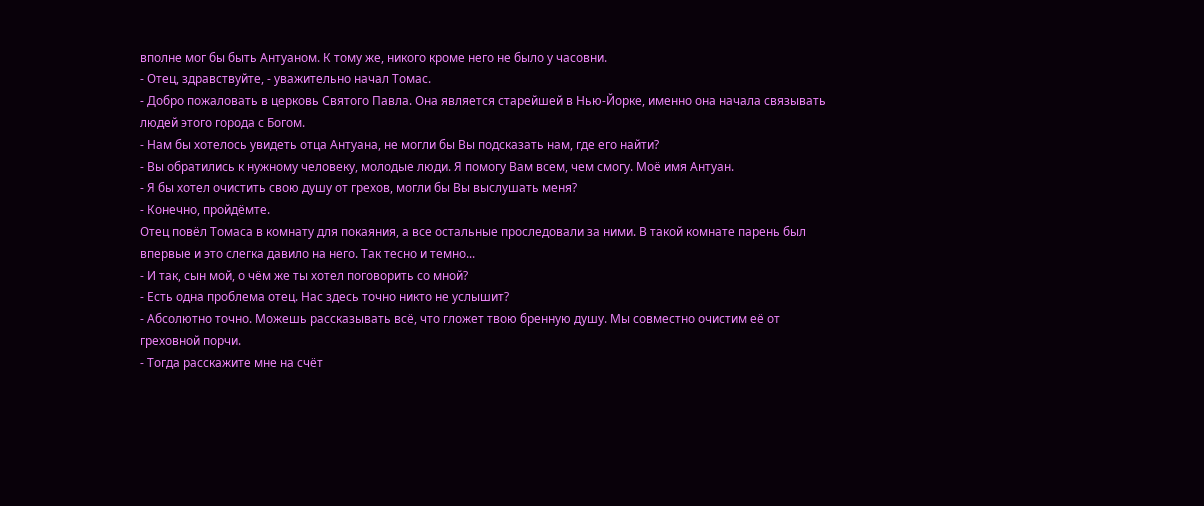вполне мог бы быть Антуаном. К тому же, никого кроме него не было у часовни.
- Отец, здравствуйте, - уважительно начал Томас.
- Добро пожаловать в церковь Святого Павла. Она является старейшей в Нью-Йорке, именно она начала связывать людей этого города с Богом.
- Нам бы хотелось увидеть отца Антуана, не могли бы Вы подсказать нам, где его найти?
- Вы обратились к нужному человеку, молодые люди. Я помогу Вам всем, чем смогу. Моё имя Антуан.
- Я бы хотел очистить свою душу от грехов, могли бы Вы выслушать меня?
- Конечно, пройдёмте.
Отец повёл Томаса в комнату для покаяния, а все остальные проследовали за ними. В такой комнате парень был впервые и это слегка давило на него. Так тесно и темно...
- И так, сын мой, о чём же ты хотел поговорить со мной?
- Есть одна проблема отец. Нас здесь точно никто не услышит?
- Абсолютно точно. Можешь рассказывать всё, что гложет твою бренную душу. Мы совместно очистим её от греховной порчи.
- Тогда расскажите мне на счёт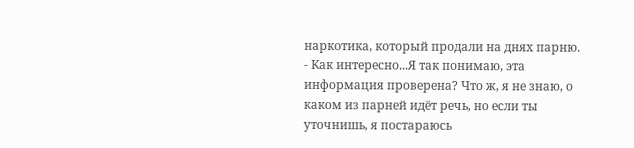наркотика, который продали на днях парню.
- Как интересно...Я так понимаю, эта информация проверена? Что ж, я не знаю, о каком из парней идёт речь, но если ты уточнишь, я постараюсь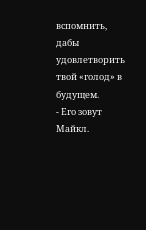вспомнить, дабы удовлетворить твой «голод» в будущем.
- Его зовут Майкл.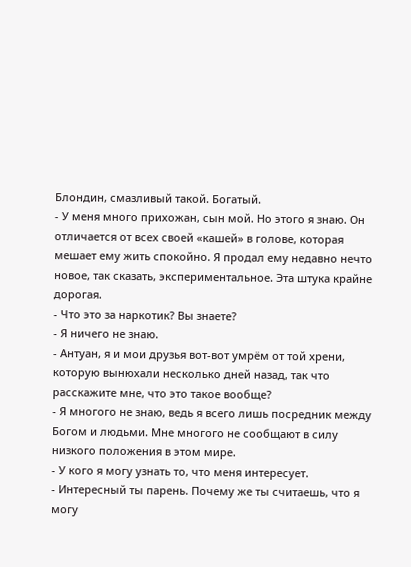Блондин, смазливый такой. Богатый.
- У меня много прихожан, сын мой. Но этого я знаю. Он отличается от всех своей «кашей» в голове, которая мешает ему жить спокойно. Я продал ему недавно нечто новое, так сказать, экспериментальное. Эта штука крайне дорогая.
- Что это за наркотик? Вы знаете?
- Я ничего не знаю.
- Антуан, я и мои друзья вот-вот умрём от той хрени, которую вынюхали несколько дней назад, так что расскажите мне, что это такое вообще?
- Я многого не знаю, ведь я всего лишь посредник между Богом и людьми. Мне многого не сообщают в силу низкого положения в этом мире.
- У кого я могу узнать то, что меня интересует.
- Интересный ты парень. Почему же ты считаешь, что я могу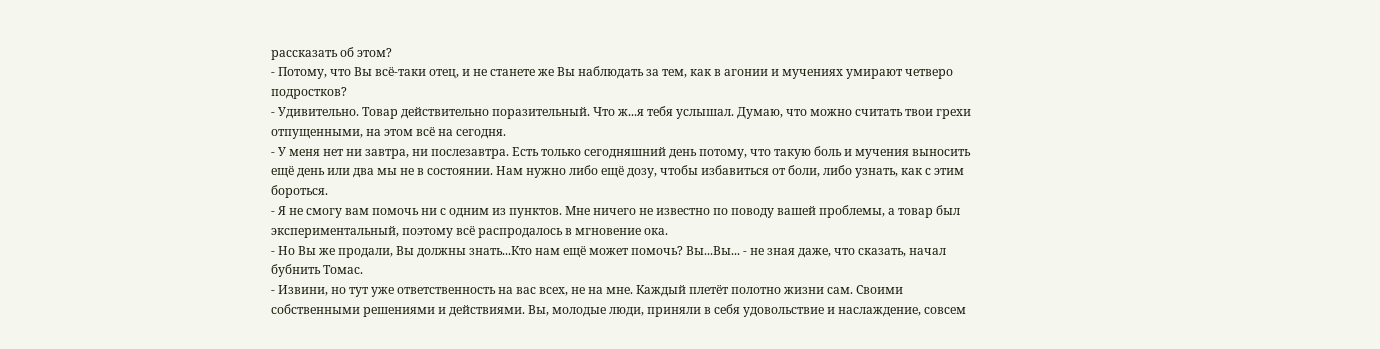рассказать об этом?
- Потому, что Вы всё-таки отец, и не станете же Вы наблюдать за тем, как в агонии и мучениях умирают четверо подростков?
- Удивительно. Товар действительно поразительный. Что ж...я тебя услышал. Думаю, что можно считать твои грехи отпущенными, на этом всё на сегодня.
- У меня нет ни завтра, ни послезавтра. Есть только сегодняшний день потому, что такую боль и мучения выносить ещё день или два мы не в состоянии. Нам нужно либо ещё дозу, чтобы избавиться от боли, либо узнать, как с этим бороться.
- Я не смогу вам помочь ни с одним из пунктов. Мне ничего не известно по поводу вашей проблемы, а товар был экспериментальный, поэтому всё распродалось в мгновение ока.
- Но Вы же продали, Вы должны знать...Кто нам ещё может помочь? Вы...Вы... - не зная даже, что сказать, начал бубнить Томас.
- Извини, но тут уже ответственность на вас всех, не на мне. Каждый плетёт полотно жизни сам. Своими собственными решениями и действиями. Вы, молодые люди, приняли в себя удовольствие и наслаждение, совсем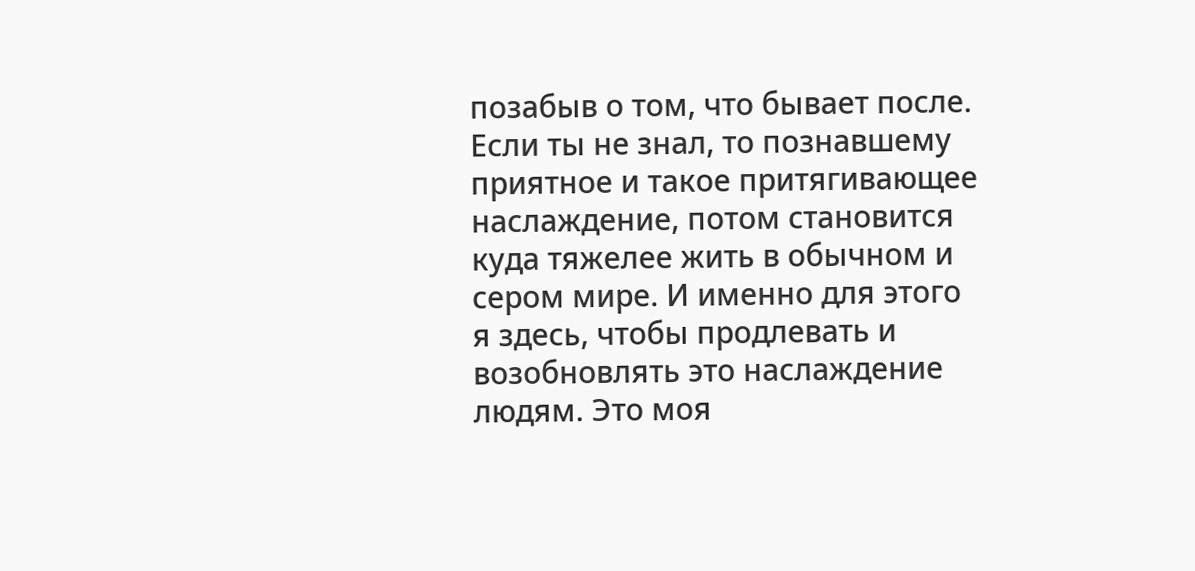позабыв о том, что бывает после. Если ты не знал, то познавшему приятное и такое притягивающее наслаждение, потом становится куда тяжелее жить в обычном и сером мире. И именно для этого я здесь, чтобы продлевать и возобновлять это наслаждение людям. Это моя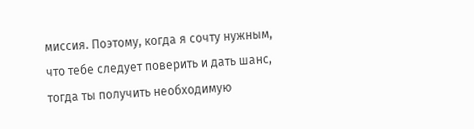миссия. Поэтому, когда я сочту нужным, что тебе следует поверить и дать шанс, тогда ты получить необходимую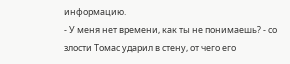информацию.
- У меня нет времени, как ты не понимаешь? - со злости Томас ударил в стену, от чего его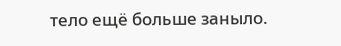тело ещё больше заныло.